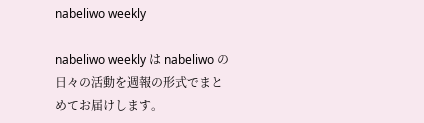nabeliwo weekly

nabeliwo weekly は nabeliwo の日々の活動を週報の形式でまとめてお届けします。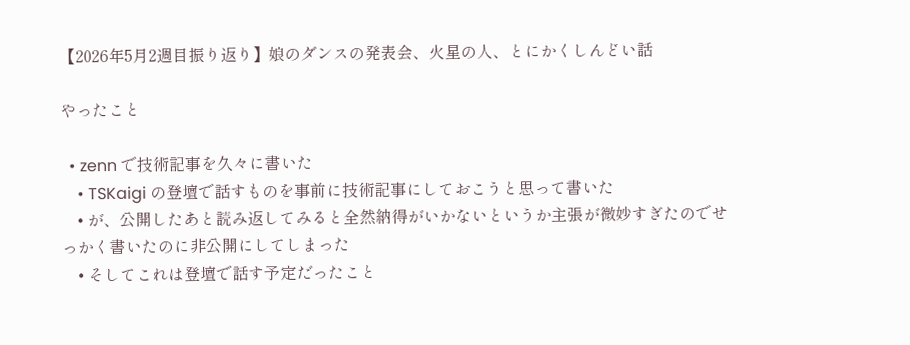【2026年5月2週目振り返り】娘のダンスの発表会、火星の人、とにかくしんどい話

やったこと

  • zenn で技術記事を久々に書いた
    • TSKaigi の登壇で話すものを事前に技術記事にしておこうと思って書いた
    • が、公開したあと読み返してみると全然納得がいかないというか主張が微妙すぎたのでせっかく書いたのに非公開にしてしまった
    • そしてこれは登壇で話す予定だったこと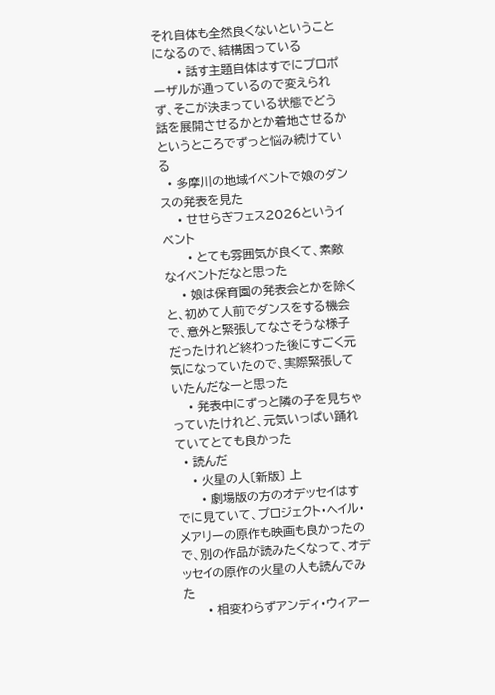それ自体も全然良くないということになるので、結構困っている
      • 話す主題自体はすでにプロポーザルが通っているので変えられず、そこが決まっている状態でどう話を展開させるかとか着地させるかというところでずっと悩み続けている
  • 多摩川の地域イベントで娘のダンスの発表を見た
    • せせらぎフェス2026というイベント
      • とても雰囲気が良くて、素敵なイベントだなと思った
    • 娘は保育園の発表会とかを除くと、初めて人前でダンスをする機会で、意外と緊張してなさそうな様子だったけれど終わった後にすごく元気になっていたので、実際緊張していたんだなーと思った
    • 発表中にずっと隣の子を見ちゃっていたけれど、元気いっぱい踊れていてとても良かった
  • 読んだ
    • 火星の人〔新版〕 上
      • 劇場版の方のオデッセイはすでに見ていて、プロジェクト・ヘイル・メアリーの原作も映画も良かったので、別の作品が読みたくなって、オデッセイの原作の火星の人も読んでみた
      • 相変わらずアンディ・ウィアー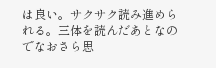は良い。サクサク読み進められる。三体を読んだあとなのでなおさら思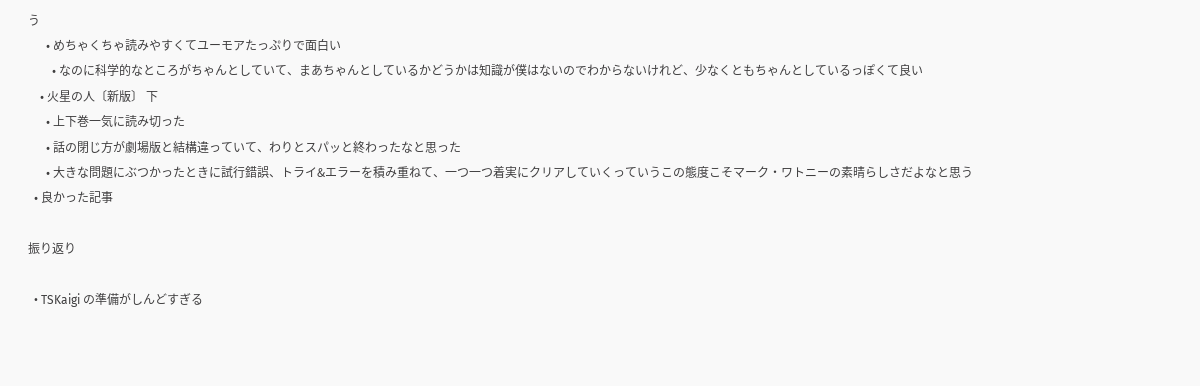う
      • めちゃくちゃ読みやすくてユーモアたっぷりで面白い
        • なのに科学的なところがちゃんとしていて、まあちゃんとしているかどうかは知識が僕はないのでわからないけれど、少なくともちゃんとしているっぽくて良い
    • 火星の人〔新版〕 下
      • 上下巻一気に読み切った
      • 話の閉じ方が劇場版と結構違っていて、わりとスパッと終わったなと思った
      • 大きな問題にぶつかったときに試行錯誤、トライ&エラーを積み重ねて、一つ一つ着実にクリアしていくっていうこの態度こそマーク・ワトニーの素晴らしさだよなと思う
  • 良かった記事

振り返り

  • TSKaigi の準備がしんどすぎる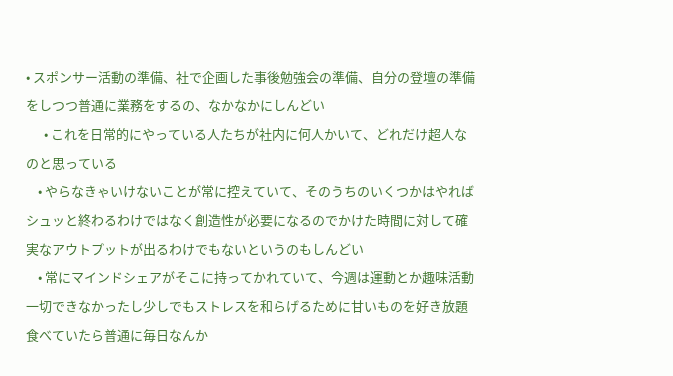• スポンサー活動の準備、社で企画した事後勉強会の準備、自分の登壇の準備をしつつ普通に業務をするの、なかなかにしんどい
      • これを日常的にやっている人たちが社内に何人かいて、どれだけ超人なのと思っている
    • やらなきゃいけないことが常に控えていて、そのうちのいくつかはやればシュッと終わるわけではなく創造性が必要になるのでかけた時間に対して確実なアウトプットが出るわけでもないというのもしんどい
    • 常にマインドシェアがそこに持ってかれていて、今週は運動とか趣味活動一切できなかったし少しでもストレスを和らげるために甘いものを好き放題食べていたら普通に毎日なんか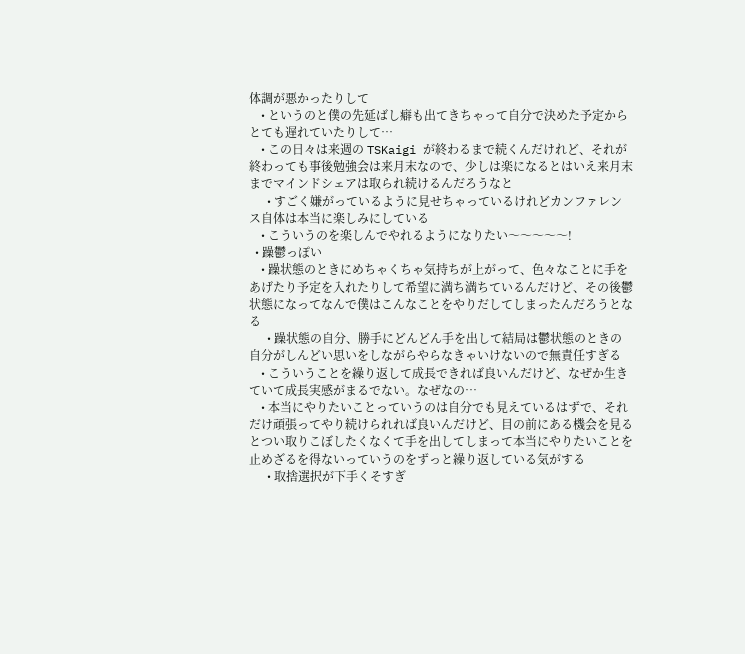体調が悪かったりして
    • というのと僕の先延ばし癖も出てきちゃって自分で決めた予定からとても遅れていたりして…
    • この日々は来週の TSKaigi が終わるまで続くんだけれど、それが終わっても事後勉強会は来月末なので、少しは楽になるとはいえ来月末までマインドシェアは取られ続けるんだろうなと
      • すごく嫌がっているように見せちゃっているけれどカンファレンス自体は本当に楽しみにしている
    • こういうのを楽しんでやれるようになりたい〜〜〜〜〜!
  • 躁鬱っぽい
    • 躁状態のときにめちゃくちゃ気持ちが上がって、色々なことに手をあげたり予定を入れたりして希望に満ち満ちているんだけど、その後鬱状態になってなんで僕はこんなことをやりだしてしまったんだろうとなる
      • 躁状態の自分、勝手にどんどん手を出して結局は鬱状態のときの自分がしんどい思いをしながらやらなきゃいけないので無責任すぎる
    • こういうことを繰り返して成長できれば良いんだけど、なぜか生きていて成長実感がまるでない。なぜなの…
    • 本当にやりたいことっていうのは自分でも見えているはずで、それだけ頑張ってやり続けられれば良いんだけど、目の前にある機会を見るとつい取りこぼしたくなくて手を出してしまって本当にやりたいことを止めざるを得ないっていうのをずっと繰り返している気がする
      • 取捨選択が下手くそすぎ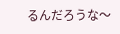るんだろうな〜